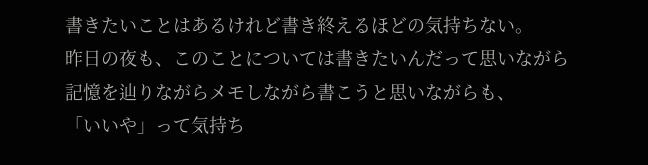書きたいことはあるけれど書き終えるほどの気持ちない。
昨日の夜も、このことについては書きたいんだって思いながら
記憶を辿りながらメモしながら書こうと思いながらも、
「いいや」って気持ち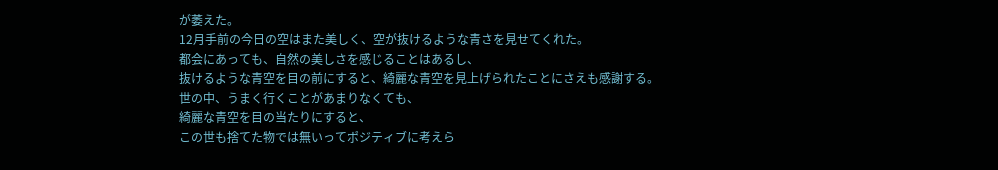が萎えた。
12月手前の今日の空はまた美しく、空が抜けるような青さを見せてくれた。
都会にあっても、自然の美しさを感じることはあるし、
抜けるような青空を目の前にすると、綺麗な青空を見上げられたことにさえも感謝する。
世の中、うまく行くことがあまりなくても、
綺麗な青空を目の当たりにすると、
この世も捨てた物では無いってポジティブに考えら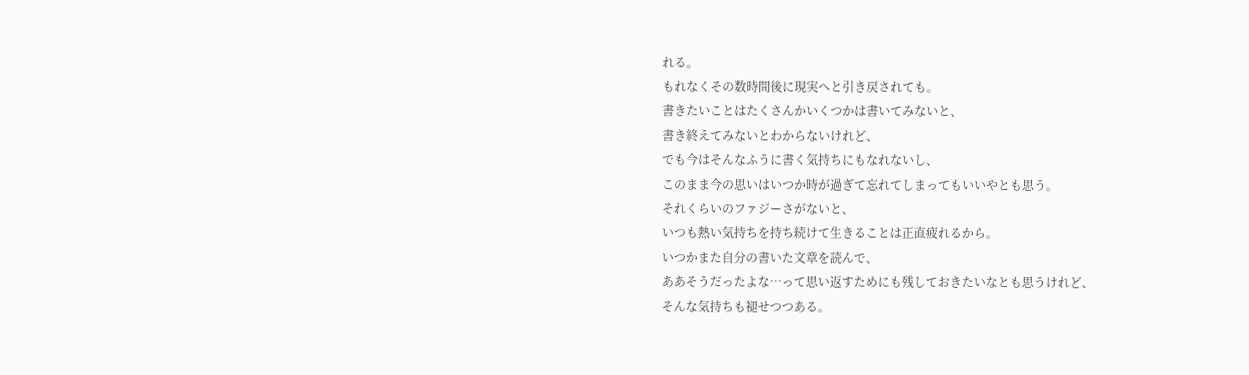れる。
もれなくその数時間後に現実へと引き戻されても。
書きたいことはたくさんかいくつかは書いてみないと、
書き終えてみないとわからないけれど、
でも今はそんなふうに書く気持ちにもなれないし、
このまま今の思いはいつか時が過ぎて忘れてしまってもいいやとも思う。
それくらいのファジーさがないと、
いつも熱い気持ちを持ち続けて生きることは正直疲れるから。
いつかまた自分の書いた文章を読んで、
ああそうだったよな…って思い返すためにも残しておきたいなとも思うけれど、
そんな気持ちも褪せつつある。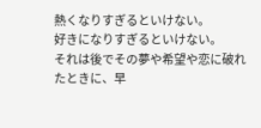熱くなりすぎるといけない。
好きになりすぎるといけない。
それは後でその夢や希望や恋に破れたときに、早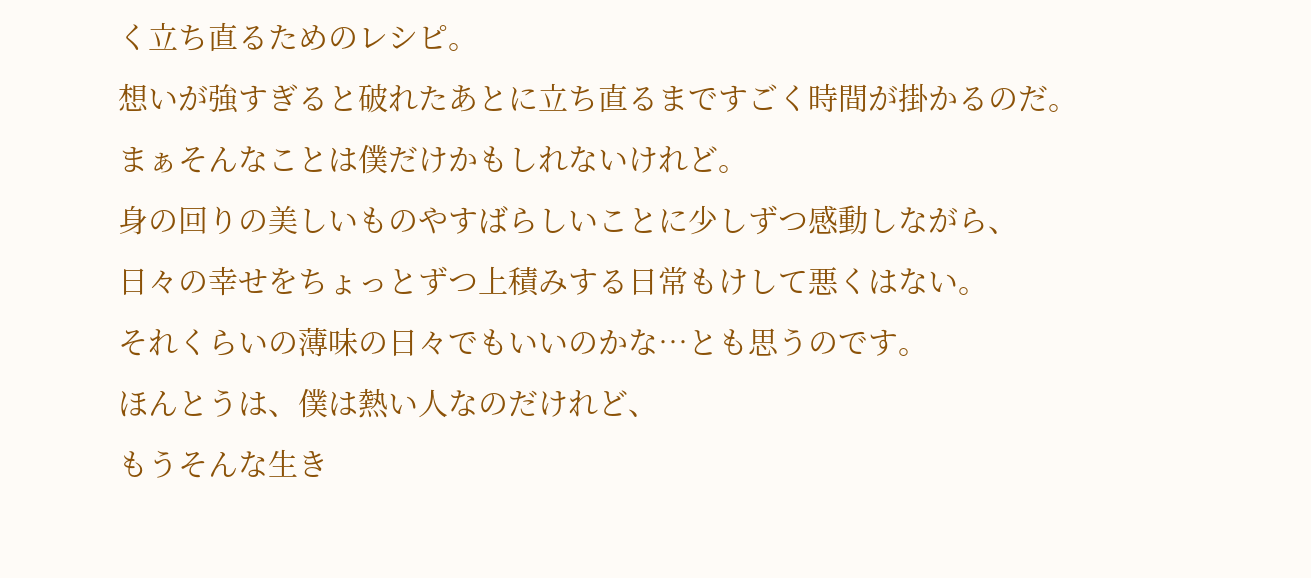く立ち直るためのレシピ。
想いが強すぎると破れたあとに立ち直るまですごく時間が掛かるのだ。
まぁそんなことは僕だけかもしれないけれど。
身の回りの美しいものやすばらしいことに少しずつ感動しながら、
日々の幸せをちょっとずつ上積みする日常もけして悪くはない。
それくらいの薄味の日々でもいいのかな…とも思うのです。
ほんとうは、僕は熱い人なのだけれど、
もうそんな生き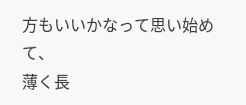方もいいかなって思い始めて、
薄く長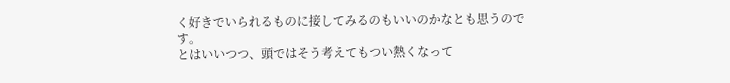く好きでいられるものに接してみるのもいいのかなとも思うのです。
とはいいつつ、頭ではそう考えてもつい熱くなって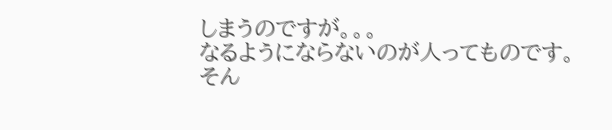しまうのですが。。。
なるようにならないのが人ってものです。
そん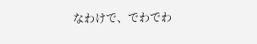なわけで、でわでわ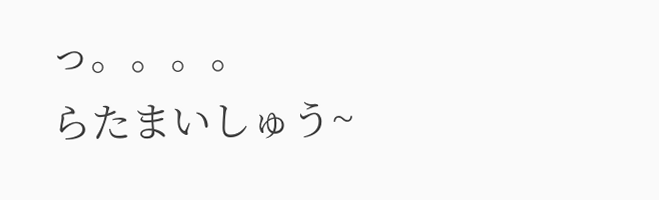っ。。。。
らたまいしゅう~